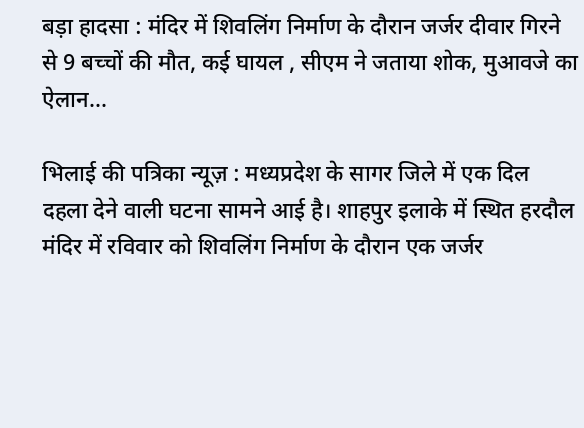बड़ा हादसा : मंदिर में शिवलिंग निर्माण के दौरान जर्जर दीवार गिरने से 9 बच्चों की मौत, कई घायल , सीएम ने जताया शोक, मुआवजे का ऐलान...

भिलाई की पत्रिका न्यूज़ : मध्यप्रदेश के सागर जिले में एक दिल दहला देने वाली घटना सामने आई है। शाहपुर इलाके में स्थित हरदौल मंदिर में रविवार को शिवलिंग निर्माण के दौरान एक जर्जर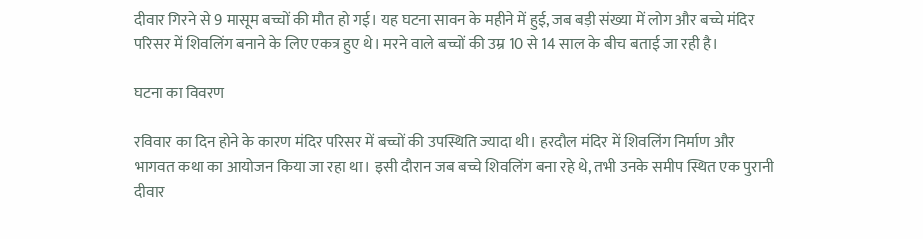दीवार गिरने से 9 मासूम बच्चों की मौत हो गई। यह घटना सावन के महीने में हुई, जब बड़ी संख्या में लोग और बच्चे मंदिर परिसर में शिवलिंग बनाने के लिए एकत्र हुए थे। मरने वाले बच्चों की उम्र 10 से 14 साल के बीच बताई जा रही है।

घटना का विवरण

रविवार का दिन होने के कारण मंदिर परिसर में बच्चों की उपस्थिति ज्यादा थी। हरदौल मंदिर में शिवलिंग निर्माण और भागवत कथा का आयोजन किया जा रहा था। इसी दौरान जब बच्चे शिवलिंग बना रहे थे, तभी उनके समीप स्थित एक पुरानी दीवार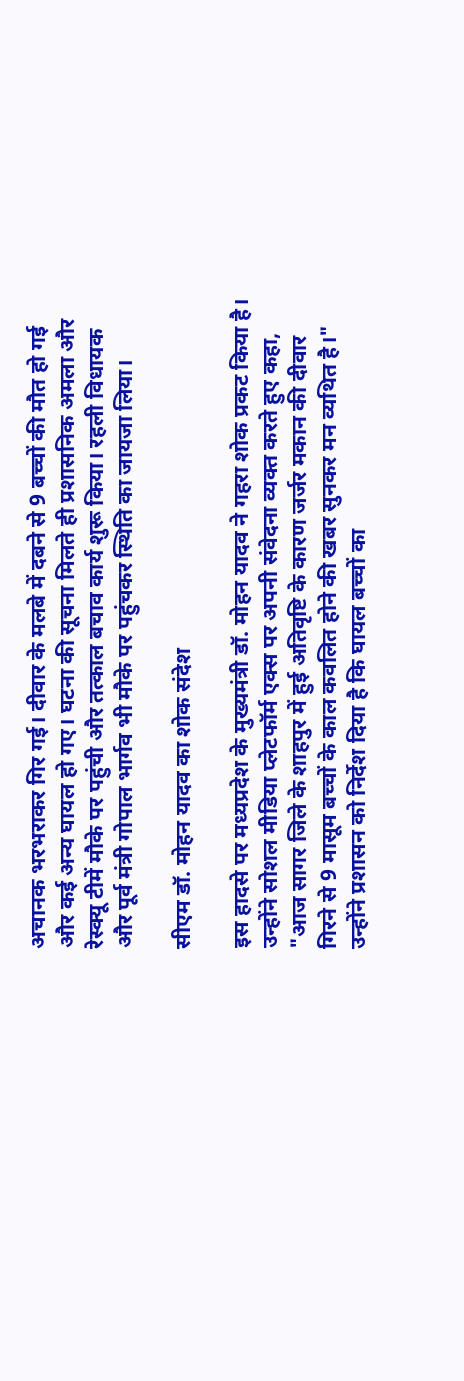अचानक भरभराकर गिर गई। दीवार के मलबे में दबने से 9 बच्चों की मौत हो गई और कई अन्य घायल हो गए। घटना की सूचना मिलते ही प्रशासनिक अमला और रेस्क्यू टीमें मौके पर पहुंची और तत्काल बचाव कार्य शुरू किया। रहली विधायक और पूर्व मंत्री गोपाल भार्गव भी मौके पर पहुंचकर स्थिति का जायजा लिया।

सीएम डॉ. मोहन यादव का शोक संदेश

इस हादसे पर मध्यप्रदेश के मुख्यमंत्री डॉ. मोहन यादव ने गहरा शोक प्रकट किया है। उन्होंने सोशल मीडिया प्लेटफॉर्म एक्स पर अपनी संवेदना व्यक्त करते हुए कहा, "आज सागर जिले के शाहपुर में हुई अतिवृष्टि के कारण जर्जर मकान की दीवार गिरने से 9 मासूम बच्चों के काल कवलित होने की खबर सुनकर मन व्यथित है।" उन्होंने प्रशासन को निर्देश दिया है कि घायल बच्चों का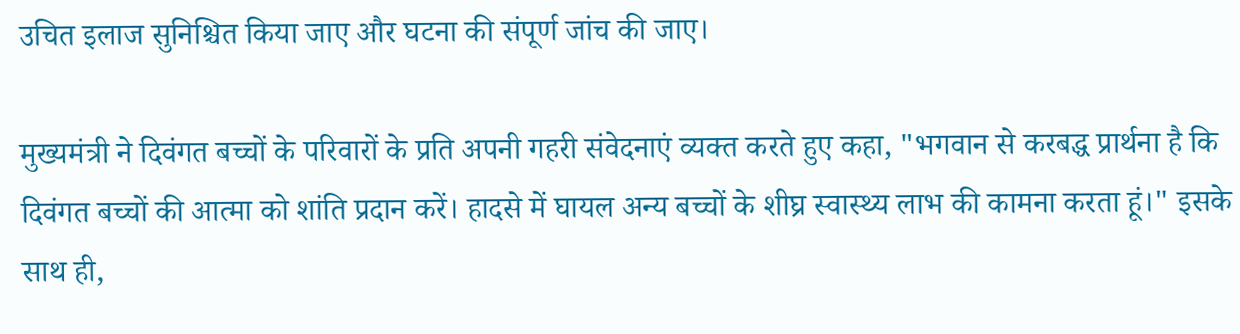उचित इलाज सुनिश्चित किया जाए और घटना की संपूर्ण जांच की जाए।

मुख्यमंत्री ने दिवंगत बच्चों के परिवारों के प्रति अपनी गहरी संवेदनाएं व्यक्त करते हुए कहा, "भगवान से करबद्ध प्रार्थना है कि दिवंगत बच्चों की आत्मा को शांति प्रदान करें। हादसे में घायल अन्य बच्चों के शीघ्र स्वास्थ्य लाभ की कामना करता हूं।" इसके साथ ही,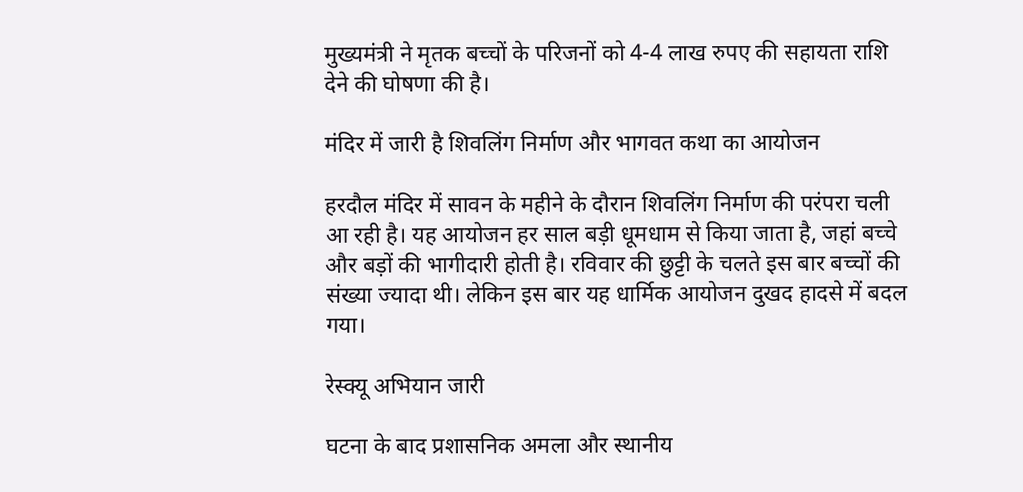मुख्यमंत्री ने मृतक बच्चों के परिजनों को 4-4 लाख रुपए की सहायता राशि देने की घोषणा की है।

मंदिर में जारी है शिवलिंग निर्माण और भागवत कथा का आयोजन

हरदौल मंदिर में सावन के महीने के दौरान शिवलिंग निर्माण की परंपरा चली आ रही है। यह आयोजन हर साल बड़ी धूमधाम से किया जाता है, जहां बच्चे और बड़ों की भागीदारी होती है। रविवार की छुट्टी के चलते इस बार बच्चों की संख्या ज्यादा थी। लेकिन इस बार यह धार्मिक आयोजन दुखद हादसे में बदल गया।

रेस्क्यू अभियान जारी

घटना के बाद प्रशासनिक अमला और स्थानीय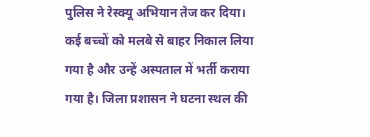पुलिस ने रेस्क्यू अभियान तेज कर दिया। कई बच्चों को मलबे से बाहर निकाल लिया गया है और उन्हें अस्पताल में भर्ती कराया गया है। जिला प्रशासन ने घटना स्थल की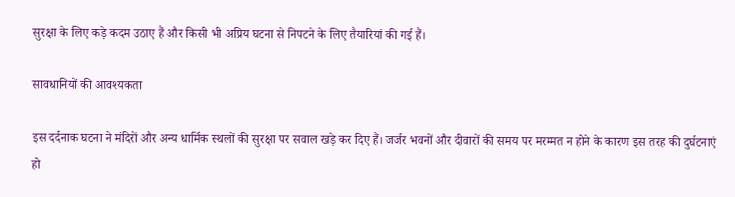सुरक्षा के लिए कड़े कदम उठाए हैं और किसी भी अप्रिय घटना से निपटने के लिए तैयारियां की गई हैं।

सावधानियों की आवश्यकता

इस दर्दनाक घटना ने मंदिरों और अन्य धार्मिक स्थलों की सुरक्षा पर सवाल खड़े कर दिए हैं। जर्जर भवनों और दीवारों की समय पर मरम्मत न होने के कारण इस तरह की दुर्घटनाएं हो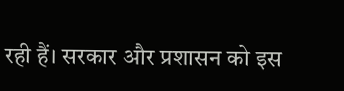रही हैं। सरकार और प्रशासन को इस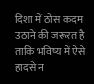दिशा में ठोस कदम उठाने की जरूरत है ताकि भविष्य में ऐसे हादसे न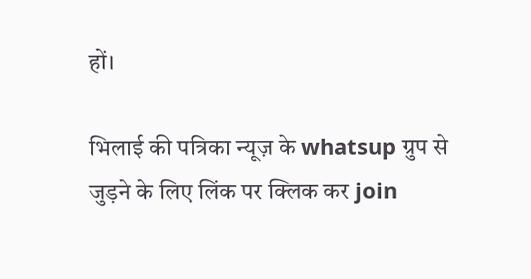हों।

भिलाई की पत्रिका न्यूज़ के whatsup ग्रुप से जुड़ने के लिए लिंक पर क्लिक कर join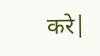करे|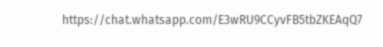https://chat.whatsapp.com/E3wRU9CCyvFB5tbZKEAqQ7